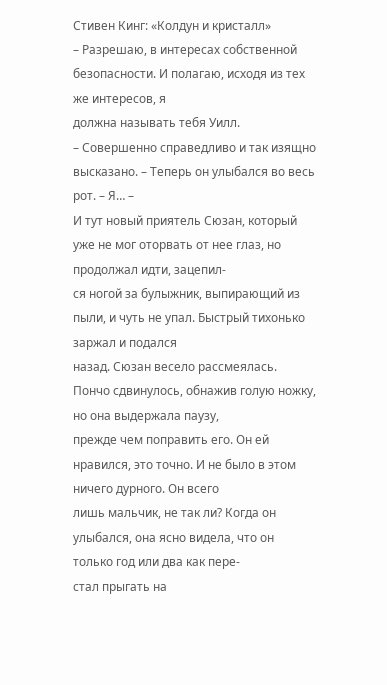Стивен Кинг: «Колдун и кристалл»
– Разрешаю, в интересах собственной безопасности. И полагаю, исходя из тех же интересов, я
должна называть тебя Уилл.
– Совершенно справедливо и так изящно высказано. – Теперь он улыбался во весь рот. – Я… –
И тут новый приятель Сюзан, который уже не мог оторвать от нее глаз, но продолжал идти, зацепил-
ся ногой за булыжник, выпирающий из пыли, и чуть не упал. Быстрый тихонько заржал и подался
назад. Сюзан весело рассмеялась. Пончо сдвинулось, обнажив голую ножку, но она выдержала паузу,
прежде чем поправить его. Он ей нравился, это точно. И не было в этом ничего дурного. Он всего
лишь мальчик, не так ли? Когда он улыбался, она ясно видела, что он только год или два как пере-
стал прыгать на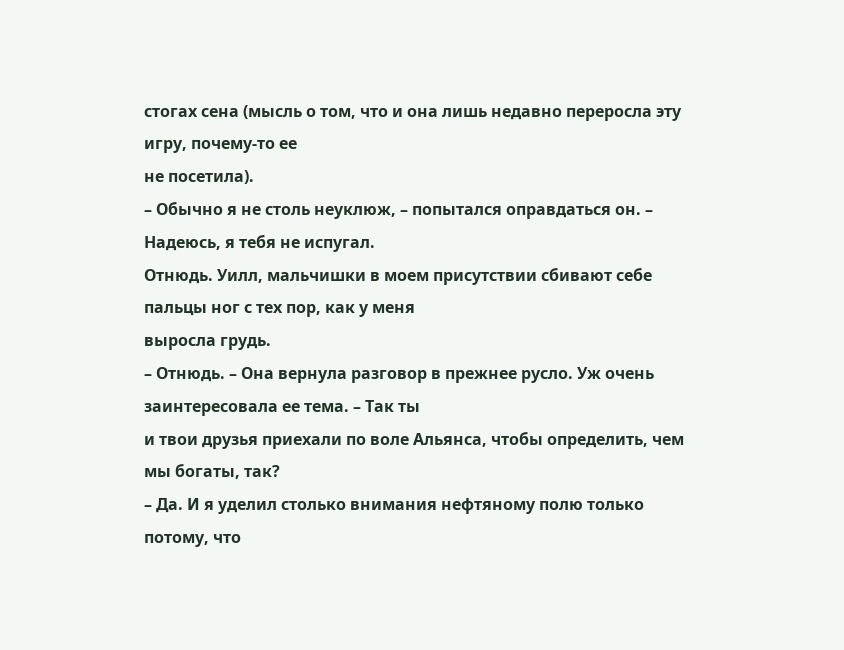стогах сена (мысль о том, что и она лишь недавно переросла эту игру, почему-то ее
не посетила).
– Обычно я не столь неуклюж, – попытался оправдаться он. – Надеюсь, я тебя не испугал.
Отнюдь. Уилл, мальчишки в моем присутствии сбивают себе пальцы ног с тех пор, как у меня
выросла грудь.
– Отнюдь. – Она вернула разговор в прежнее русло. Уж очень заинтересовала ее тема. – Так ты
и твои друзья приехали по воле Альянса, чтобы определить, чем мы богаты, так?
– Да. И я уделил столько внимания нефтяному полю только потому, что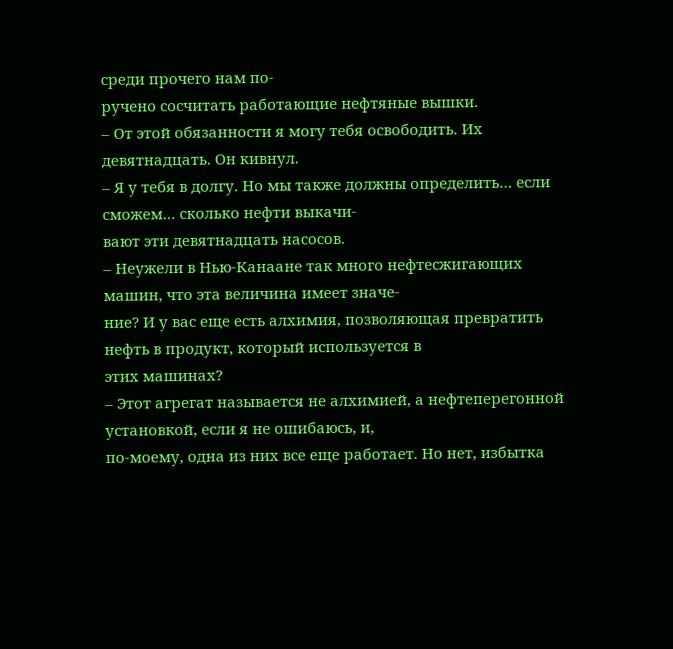среди прочего нам по-
ручено сосчитать работающие нефтяные вышки.
– От этой обязанности я могу тебя освободить. Их девятнадцать. Он кивнул.
– Я у тебя в долгу. Но мы также должны определить… если сможем… сколько нефти выкачи-
вают эти девятнадцать насосов.
– Неужели в Нью-Канаане так много нефтесжигающих машин, что эта величина имеет значе-
ние? И у вас еще есть алхимия, позволяющая превратить нефть в продукт, который используется в
этих машинах?
– Этот агрегат называется не алхимией, а нефтеперегонной установкой, если я не ошибаюсь, и,
по-моему, одна из них все еще работает. Но нет, избытка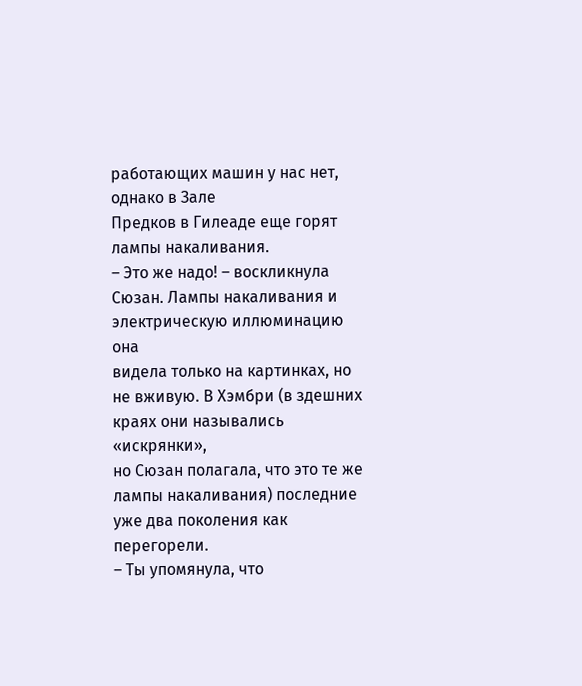работающих машин у нас нет, однако в Зале
Предков в Гилеаде еще горят лампы накаливания.
– Это же надо! – воскликнула Сюзан. Лампы накаливания и электрическую иллюминацию она
видела только на картинках, но не вживую. В Хэмбри (в здешних краях они назывались «искрянки»,
но Сюзан полагала, что это те же лампы накаливания) последние уже два поколения как перегорели.
– Ты упомянула, что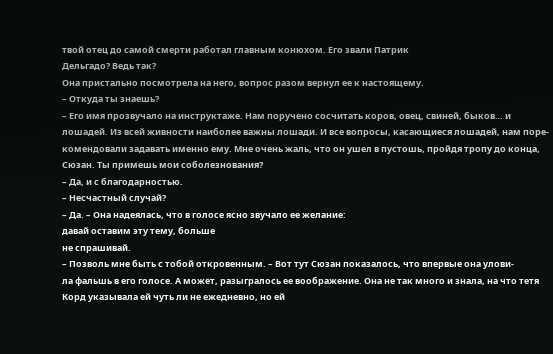твой отец до самой смерти работал главным конюхом. Его звали Патрик
Дельгадо? Ведь так?
Она пристально посмотрела на него, вопрос разом вернул ее к настоящему.
– Откуда ты знаешь?
– Его имя прозвучало на инструктаже. Нам поручено сосчитать коров, овец, свиней, быков… и
лошадей. Из всей живности наиболее важны лошади. И все вопросы, касающиеся лошадей, нам поре-
комендовали задавать именно ему. Мне очень жаль, что он ушел в пустошь, пройдя тропу до конца,
Сюзан. Ты примешь мои соболезнования?
– Да, и с благодарностью.
– Несчастный случай?
– Да. – Она надеялась, что в голосе ясно звучало ее желание:
давай оставим эту тему, больше
не спрашивай.
– Позволь мне быть с тобой откровенным. – Вот тут Сюзан показалось, что впервые она улови-
ла фальшь в его голосе. А может, разыгралось ее воображение. Она не так много и знала, на что тетя
Корд указывала ей чуть ли не ежедневно, но ей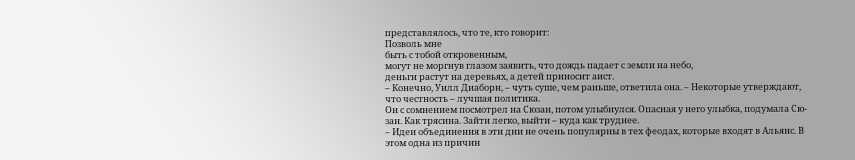представлялось, что те, кто говорит:
Позволь мне
быть с тобой откровенным,
могут не моргнув глазом заявить, что дождь падает с земли на небо,
деньги растут на деревьях, а детей приносит аист.
– Конечно, Уилл Диаборн, – чуть суше, чем раньше, ответила она. – Некоторые утверждают,
что честность – лучшая политика.
Он с сомнением посмотрел на Сюзан, потом улыбнулся. Опасная у него улыбка, подумала Сю-
зан. Как трясина. Зайти легко, выйти – куда как труднее.
– Идеи объединения в эти дни не очень популярны в тех феодах, которые входят в Альянс. В
этом одна из причин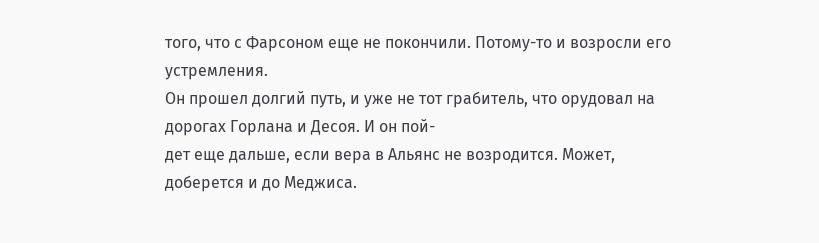того, что с Фарсоном еще не покончили. Потому-то и возросли его устремления.
Он прошел долгий путь, и уже не тот грабитель, что орудовал на дорогах Горлана и Десоя. И он пой-
дет еще дальше, если вера в Альянс не возродится. Может, доберется и до Меджиса.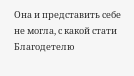Она и представить себе не могла, с какой стати Благодетелю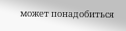может понадобиться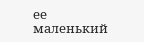ее маленький